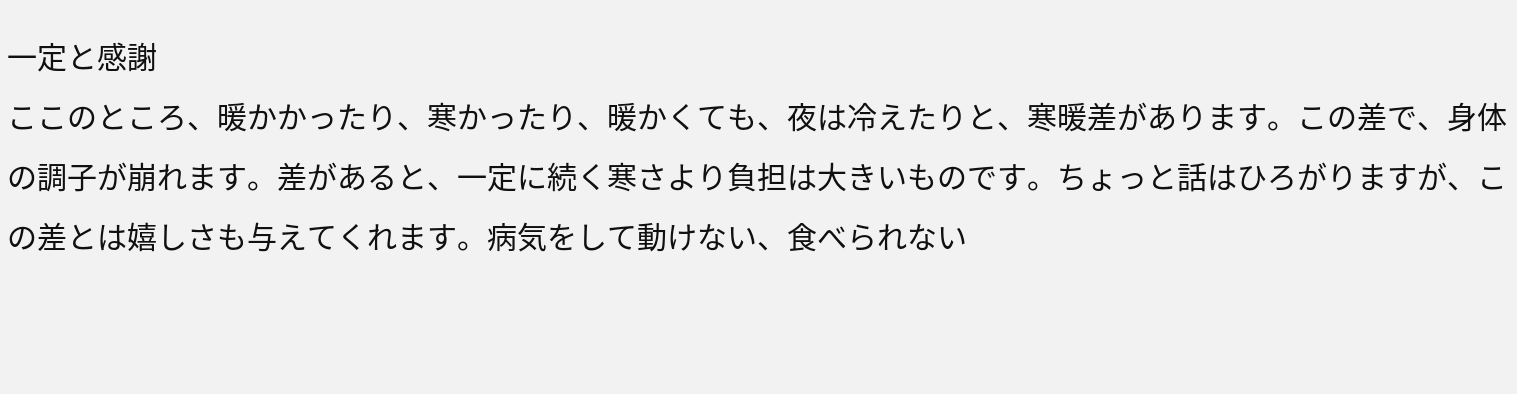一定と感謝
ここのところ、暖かかったり、寒かったり、暖かくても、夜は冷えたりと、寒暖差があります。この差で、身体の調子が崩れます。差があると、一定に続く寒さより負担は大きいものです。ちょっと話はひろがりますが、この差とは嬉しさも与えてくれます。病気をして動けない、食べられない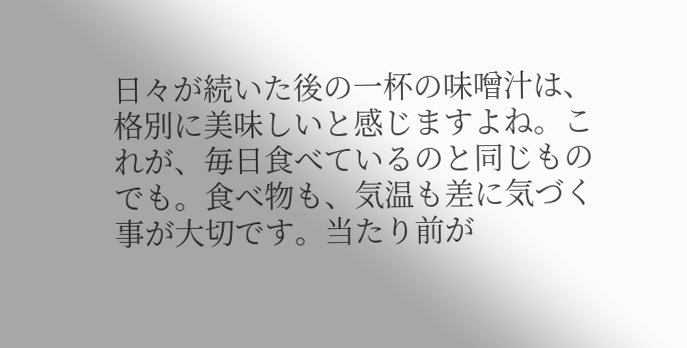日々が続いた後の一杯の味噌汁は、格別に美味しいと感じますよね。これが、毎日食べているのと同じものでも。食べ物も、気温も差に気づく事が大切です。当たり前が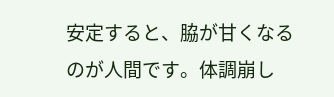安定すると、脇が甘くなるのが人間です。体調崩し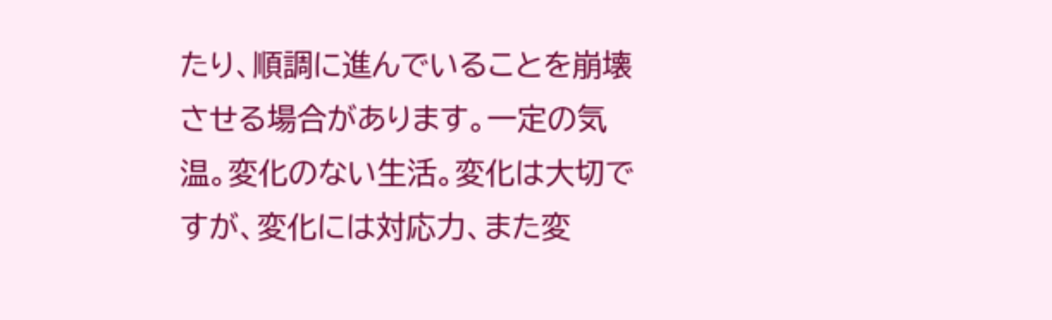たり、順調に進んでいることを崩壊させる場合があります。一定の気温。変化のない生活。変化は大切ですが、変化には対応力、また変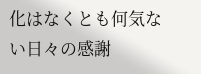化はなくとも何気ない日々の感謝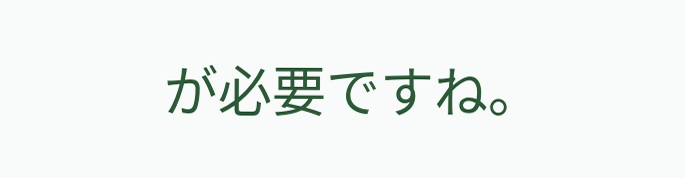が必要ですね。